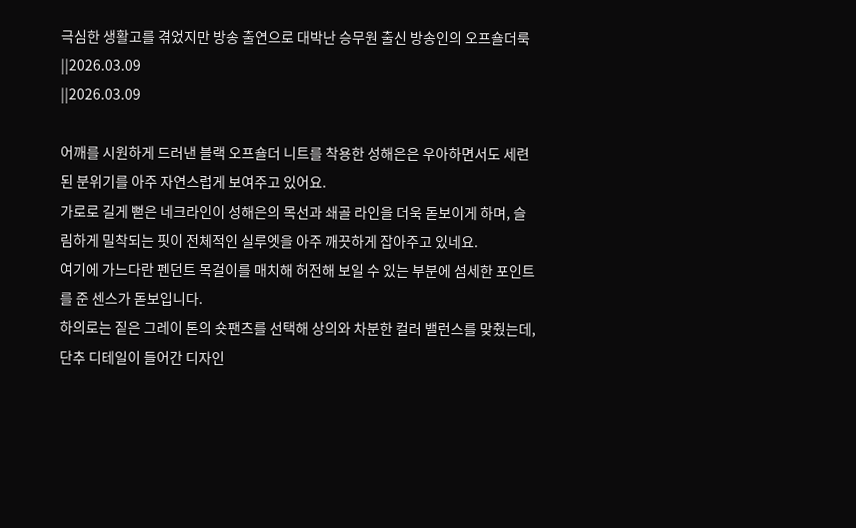극심한 생활고를 겪었지만 방송 출연으로 대박난 승무원 출신 방송인의 오프숄더룩
||2026.03.09
||2026.03.09

어깨를 시원하게 드러낸 블랙 오프숄더 니트를 착용한 성해은은 우아하면서도 세련된 분위기를 아주 자연스럽게 보여주고 있어요.
가로로 길게 뻗은 네크라인이 성해은의 목선과 쇄골 라인을 더욱 돋보이게 하며, 슬림하게 밀착되는 핏이 전체적인 실루엣을 아주 깨끗하게 잡아주고 있네요.
여기에 가느다란 펜던트 목걸이를 매치해 허전해 보일 수 있는 부분에 섬세한 포인트를 준 센스가 돋보입니다.
하의로는 짙은 그레이 톤의 숏팬츠를 선택해 상의와 차분한 컬러 밸런스를 맞췄는데, 단추 디테일이 들어간 디자인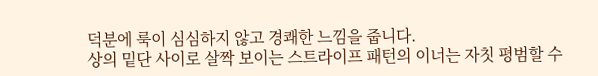덕분에 룩이 심심하지 않고 경쾌한 느낌을 줍니다.
상의 밑단 사이로 살짝 보이는 스트라이프 패턴의 이너는 자칫 평범할 수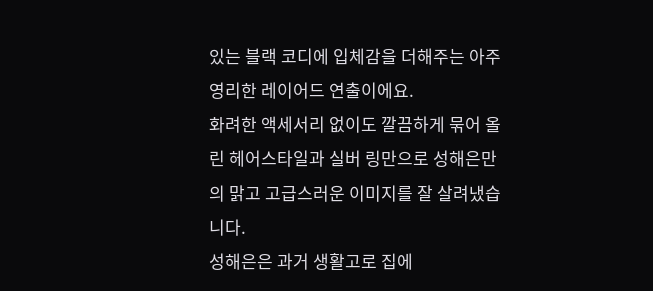있는 블랙 코디에 입체감을 더해주는 아주 영리한 레이어드 연출이에요.
화려한 액세서리 없이도 깔끔하게 묶어 올린 헤어스타일과 실버 링만으로 성해은만의 맑고 고급스러운 이미지를 잘 살려냈습니다.
성해은은 과거 생활고로 집에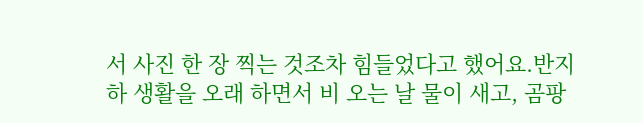서 사진 한 장 찍는 것조차 힘들었다고 했어요.반지하 생활을 오래 하면서 비 오는 날 물이 새고, 곰팡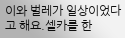이와 벌레가 일상이었다고 해요.셀카를 한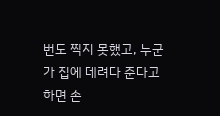번도 찍지 못했고, 누군가 집에 데려다 준다고 하면 손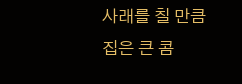사래를 칠 만큼 집은 큰 콤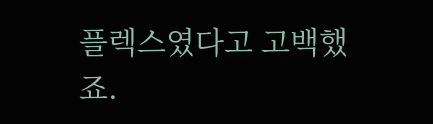플렉스였다고 고백했죠.